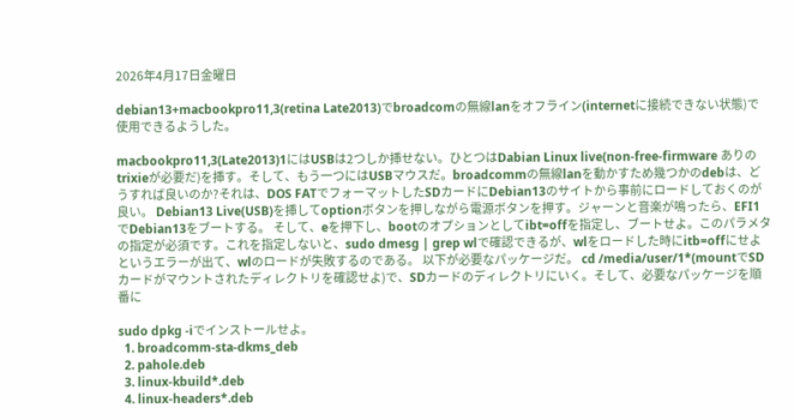2026年4月17日金曜日

debian13+macbookpro11,3(retina Late2013)でbroadcomの無線lanをオフライン(internetに接続できない状態)で使用できるようした。

macbookpro11,3(Late2013)1にはUSBは2つしか挿せない。ひとつはDabian Linux live(non-free-firmware ありの trixieが必要だ)を挿す。そして、もう一つにはUSBマウスだ。broadcommの無線lanを動かすため幾つかのdebは、どうすれば良いのか?それは、DOS FATでフォーマットしたSDカードにDebian13のサイトから事前にロードしておくのが良い。 Debian13 Live(USB)を挿してoptionボタンを押しながら電源ボタンを押す。ジャーンと音楽が鳴ったら、EFI1でDebian13をブートする。 そして、eを押下し、bootのオプションとしてibt=offを指定し、ブートせよ。このパラメタの指定が必須です。これを指定しないと、sudo dmesg | grep wlで確認できるが、wlをロードした時にitb=offにせよというエラーが出て、wlのロードが失敗するのである。 以下が必要なパッケージだ。 cd /media/user/1*(mountでSDカードがマウントされたディレクトリを確認せよ)で、SDカードのディレクトリにいく。そして、必要なパッケージを順番に

sudo dpkg -iでインストールせよ。
  1. broadcomm-sta-dkms_deb
  2. pahole.deb
  3. linux-kbuild*.deb
  4. linux-headers*.deb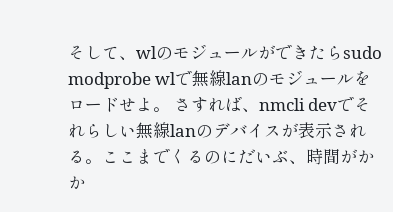そして、wlのモジュールができたらsudo modprobe wlで無線lanのモジュールをロードせよ。 さすれば、nmcli devでそれらしい無線lanのデバイスが表示される。ここまでくるのにだいぶ、時間がかか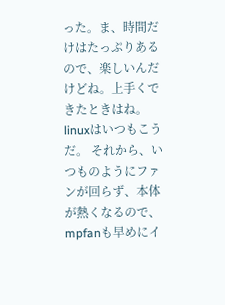った。ま、時間だけはたっぷりあるので、楽しいんだけどね。上手くできたときはね。linuxはいつもこうだ。 それから、いつものようにファンが回らず、本体が熱くなるので、mpfanも早めにイ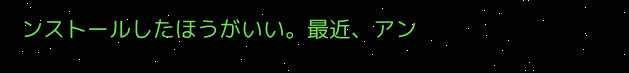ンストールしたほうがいい。最近、アン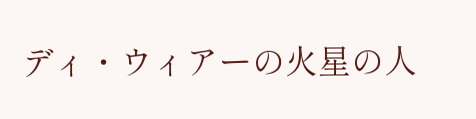ディ・ウィアーの火星の人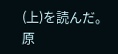(上)を読んだ。原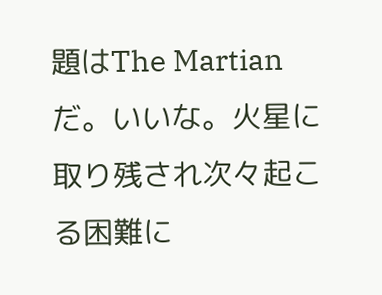題はThe Martianだ。いいな。火星に取り残され次々起こる困難に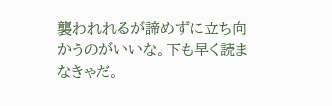襲われれるが諦めずに立ち向かうのがいいな。下も早く読まなきゃだ。